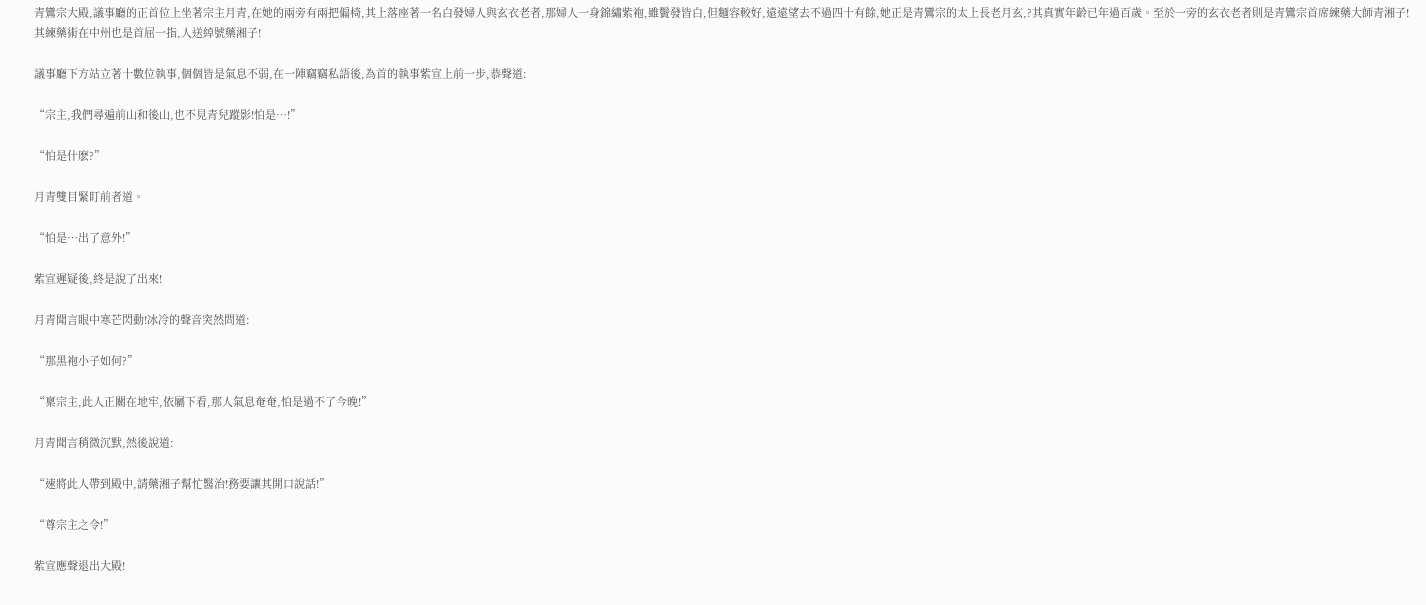青鸞宗大殿,議事廳的正首位上坐著宗主月青,在她的兩旁有兩把偏椅,其上落座著一名白發婦人與玄衣老者,那婦人一身錦繡紫袍,雖鬢發皆白,但麵容較好,遠遠望去不過四十有餘,她正是青鸞宗的太上長老月玄,?其真實年齡已年過百歲。至於一旁的玄衣老者則是青鸞宗首席練藥大師青湘子!其練藥術在中州也是首屈一指,人送綽號藥湘子!

議事廳下方站立著十數位執事,個個皆是氣息不弱,在一陣竊竊私語後,為首的執事紫宣上前一步,恭聲道:

“宗主,我們尋遍前山和後山,也不見青兒蹤影!怕是…!”

“怕是什麽?”

月青雙目緊盯前者道。

“怕是…出了意外!”

紫宣遲疑後,終是說了出來!

月青聞言眼中寒芒閃動!冰冷的聲音突然問道:

“那黑袍小子如何?”

“稟宗主,此人正關在地牢,依屬下看,那人氣息奄奄,怕是過不了今晚!”

月青聞言稍微沉默,然後說道:

“速將此人帶到殿中,請藥湘子幫忙醫治!務要讓其開口說話!”

“尊宗主之令!”

紫宣應聲退出大殿!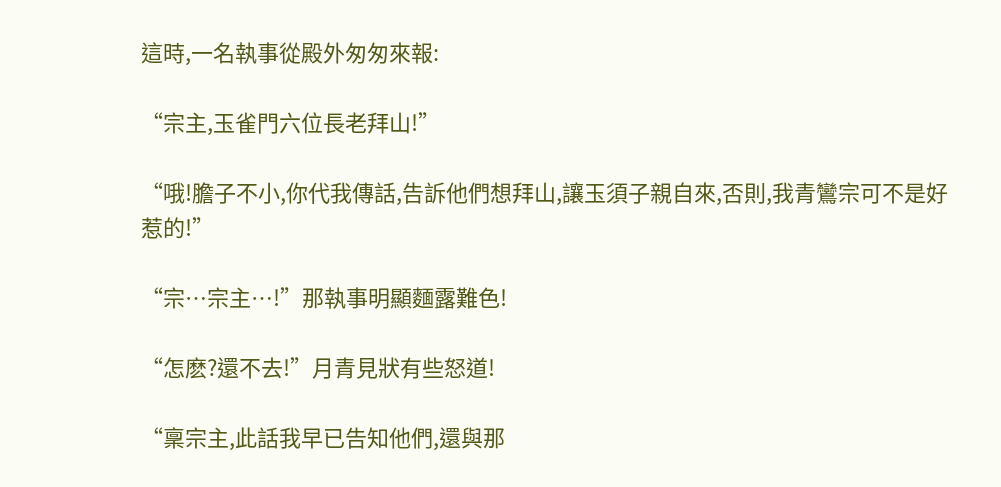這時,一名執事從殿外匆匆來報:

“宗主,玉雀門六位長老拜山!”

“哦!膽子不小,你代我傳話,告訴他們想拜山,讓玉須子親自來,否則,我青鸞宗可不是好惹的!”

“宗…宗主…!”那執事明顯麵露難色!

“怎麽?還不去!”月青見狀有些怒道!

“稟宗主,此話我早已告知他們,還與那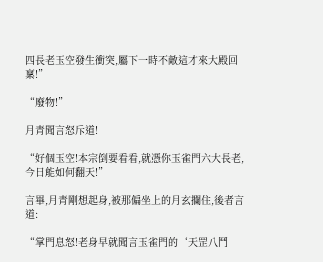四長老玉空發生衝突,屬下一時不敵這才來大殿回稟!”

“廢物!”

月青聞言怒斥道!

“好個玉空!本宗倒要看看,就憑你玉雀門六大長老,今日能如何翻天!”

言畢,月青剛想起身,被那偏坐上的月玄攔住,後者言道:

“掌門息怒!老身早就聞言玉雀門的‘天罡八鬥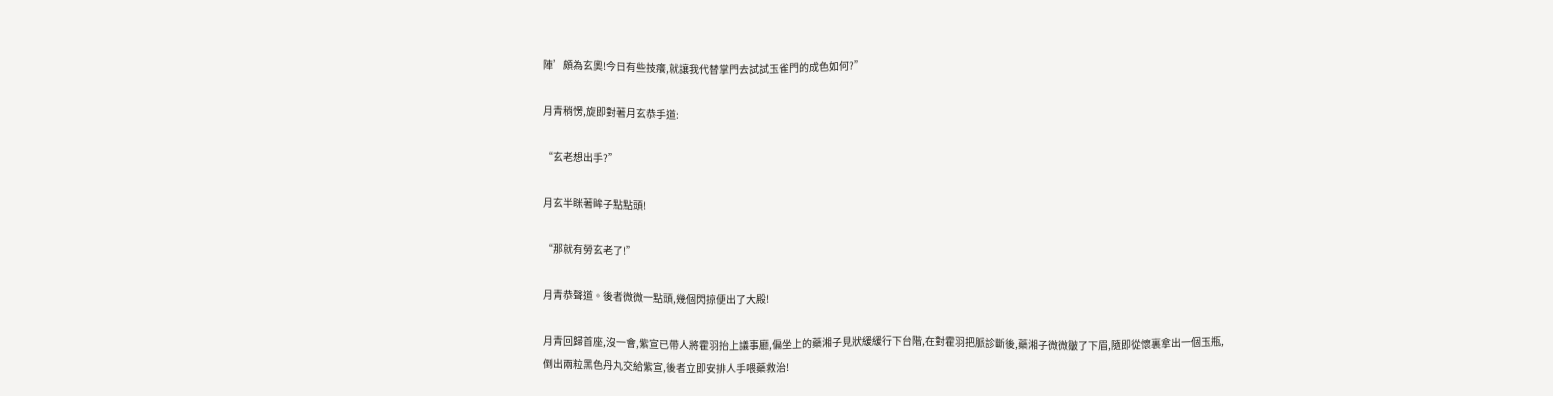陣’頗為玄奧!今日有些技癢,就讓我代替掌門去試試玉雀門的成色如何?”

月青稍愣,旋即對著月玄恭手道:

“玄老想出手?”

月玄半眯著眸子點點頭!

“那就有勞玄老了!”

月青恭聲道。後者微微一點頭,幾個閃掠便出了大殿!

月青回歸首座,沒一會,紫宣已帶人將霍羽抬上議事廳,偏坐上的藥湘子見狀緩緩行下台階,在對霍羽把脈診斷後,藥湘子微微皺了下眉,隨即從懷裏拿出一個玉瓶,倒出兩粒黑色丹丸交給紫宣,後者立即安排人手喂藥救治!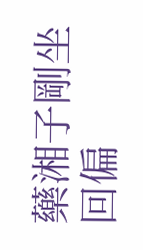藥湘子剛坐回偏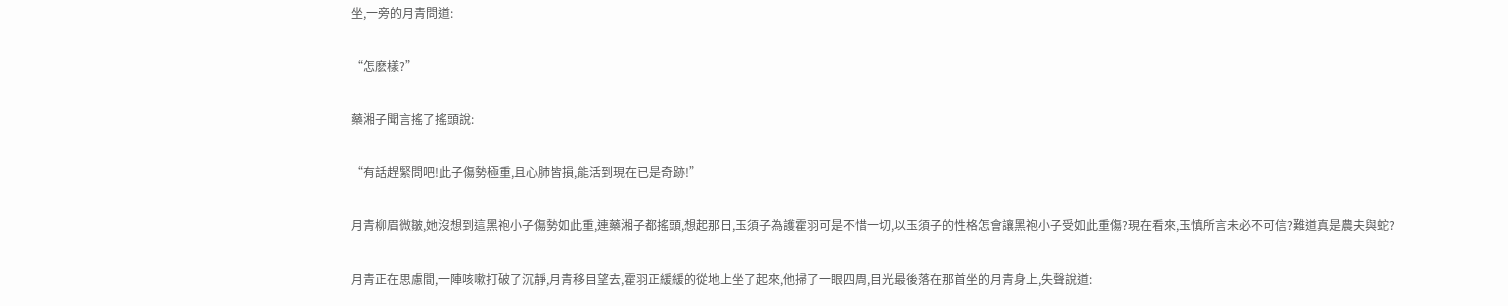坐,一旁的月青問道:

“怎麽樣?”

藥湘子聞言搖了搖頭說:

“有話趕緊問吧!此子傷勢極重,且心肺皆損,能活到現在已是奇跡!”

月青柳眉微皺,她沒想到這黑袍小子傷勢如此重,連藥湘子都搖頭,想起那日,玉須子為護霍羽可是不惜一切,以玉須子的性格怎會讓黑袍小子受如此重傷?現在看來,玉慎所言未必不可信?難道真是農夫與蛇?

月青正在思慮間,一陣咳嗽打破了沉靜,月青移目望去,霍羽正緩緩的從地上坐了起來,他掃了一眼四周,目光最後落在那首坐的月青身上,失聲說道: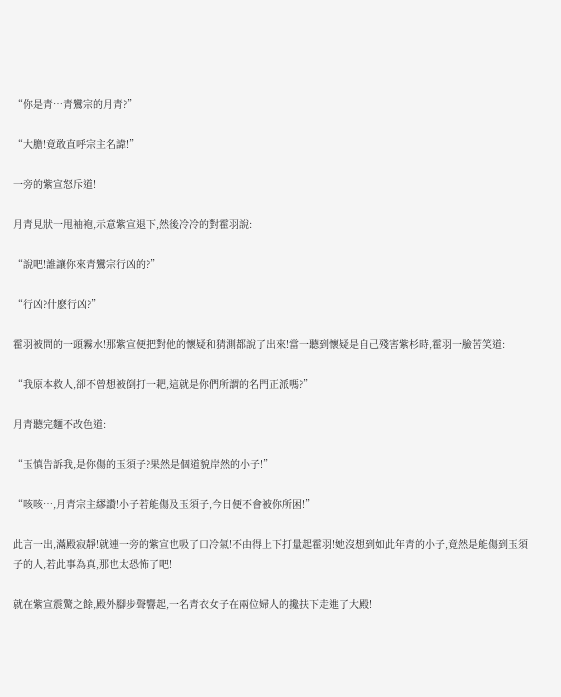“你是青…青鸞宗的月青?”

“大膽!竟敢直呼宗主名諱!”

一旁的紫宣怒斥道!

月青見狀一甩袖袍,示意紫宣退下,然後冷冷的對霍羽說:

“說吧!誰讓你來青鸞宗行凶的?”

“行凶?什麽行凶?”

霍羽被問的一頭霧水!那紫宣便把對他的懷疑和猜測都說了出來!當一聽到懷疑是自己殘害紫杉時,霍羽一臉苦笑道:

“我原本救人,卻不曾想被倒打一耙,這就是你們所謂的名門正派嗎?”

月青聽完麵不改色道:

“玉慎告訴我,是你傷的玉須子?果然是個道貌岸然的小子!”

“咳咳…,月青宗主繆讚!小子若能傷及玉須子,今日便不會被你所困!”

此言一出,滿殿寂靜!就連一旁的紫宣也吸了口冷氣!不由得上下打量起霍羽!她沒想到如此年青的小子,竟然是能傷到玉須子的人,若此事為真,那也太恐怖了吧!

就在紫宣震驚之餘,殿外腳步聲響起,一名青衣女子在兩位婦人的攙扶下走進了大殿!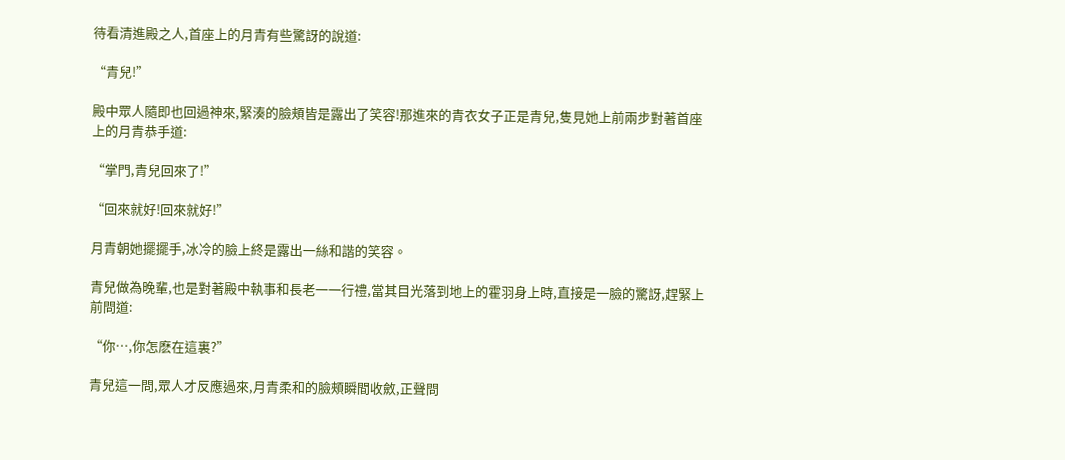待看清進殿之人,首座上的月青有些驚訝的說道:

“青兒!”

殿中眾人隨即也回過神來,緊湊的臉頰皆是露出了笑容!那進來的青衣女子正是青兒,隻見她上前兩步對著首座上的月青恭手道:

“掌門,青兒回來了!”

“回來就好!回來就好!”

月青朝她擺擺手,冰冷的臉上終是露出一絲和諧的笑容。

青兒做為晚輩,也是對著殿中執事和長老一一行禮,當其目光落到地上的霍羽身上時,直接是一臉的驚訝,趕緊上前問道:

“你…,你怎麽在這裏?”

青兒這一問,眾人才反應過來,月青柔和的臉頰瞬間收斂,正聲問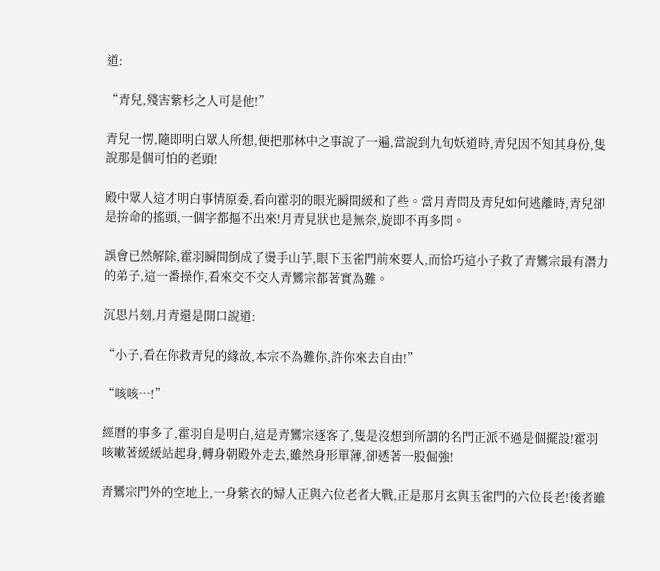道:

“青兒,殘害紫杉之人可是他!”

青兒一愣,隨即明白眾人所想,便把那林中之事說了一遍,當說到九旬妖道時,青兒因不知其身份,隻說那是個可怕的老頭!

殿中眾人這才明白事情原委,看向霍羽的眼光瞬間緩和了些。當月青問及青兒如何逃離時,青兒卻是拚命的搖頭,一個字都摳不出來!月青見狀也是無奈,旋即不再多問。

誤會已然解除,霍羽瞬間倒成了燙手山芋,眼下玉雀門前來要人,而恰巧這小子救了青鸞宗最有潛力的弟子,這一番操作,看來交不交人青鸞宗都著實為難。

沉思片刻,月青還是開口說道:

“小子,看在你救青兒的緣故,本宗不為難你,許你來去自由!”

“咳咳…!”

經曆的事多了,霍羽自是明白,這是青鸞宗逐客了,隻是沒想到所謂的名門正派不過是個擺設!霍羽咳嗽著緩緩站起身,轉身朝殿外走去,雖然身形單薄,卻透著一股倔強!

青鸞宗門外的空地上,一身紫衣的婦人正與六位老者大戰,正是那月玄與玉雀門的六位長老!後者雖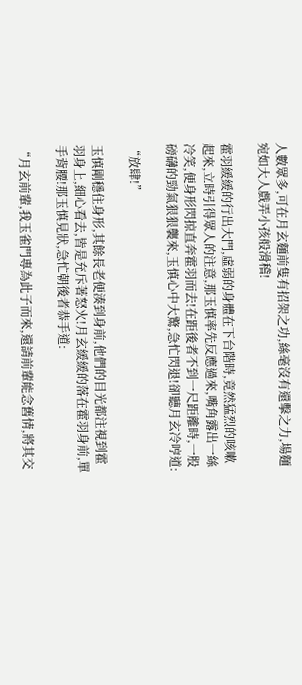人數眾多,可在月玄麵前隻有招架之功,絲毫沒有還擊之力,場麵宛如大人戲弄小孩般滑稽!

霍羽緩緩的行出大門,虛弱的身體在下台階時,竟然猛烈的咳嗽起來,立時引得眾人的注意,那玉慎率先反應過來,嘴角露出一絲冷笑,便身形閃掠直奔霍羽而去!在距後者不到一尺距離時,一股磅礴的勁氣狠狠襲來,玉慎心中大驚,急忙閃退!卻聽月玄冷哼道:

“放肆!”

玉慎剛穩住身形,其餘長老便湊到身前,他們的目光都注視到霍羽身上,細心看去,皆是充斥著怒火!月玄緩緩的落在霍羽身前,單手背腰!那玉慎見狀,急忙朝後者恭手道:

“月玄前輩,我玉雀門專為此子而來,還請前輩能念舊情,將其交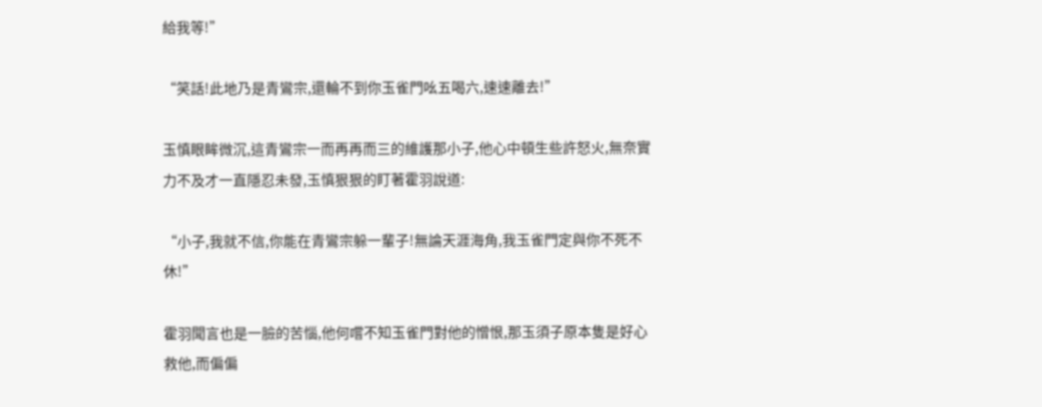給我等!”

“笑話!此地乃是青鸞宗,還輪不到你玉雀門吆五喝六,速速離去!”

玉慎眼眸微沉,這青鸞宗一而再再而三的維護那小子,他心中頓生些許怒火,無奈實力不及才一直隱忍未發,玉慎狠狠的盯著霍羽說道:

“小子,我就不信,你能在青鸞宗躲一輩子!無論天涯海角,我玉雀門定與你不死不休!”

霍羽聞言也是一臉的苦惱,他何嚐不知玉雀門對他的憎恨,那玉須子原本隻是好心救他,而偏偏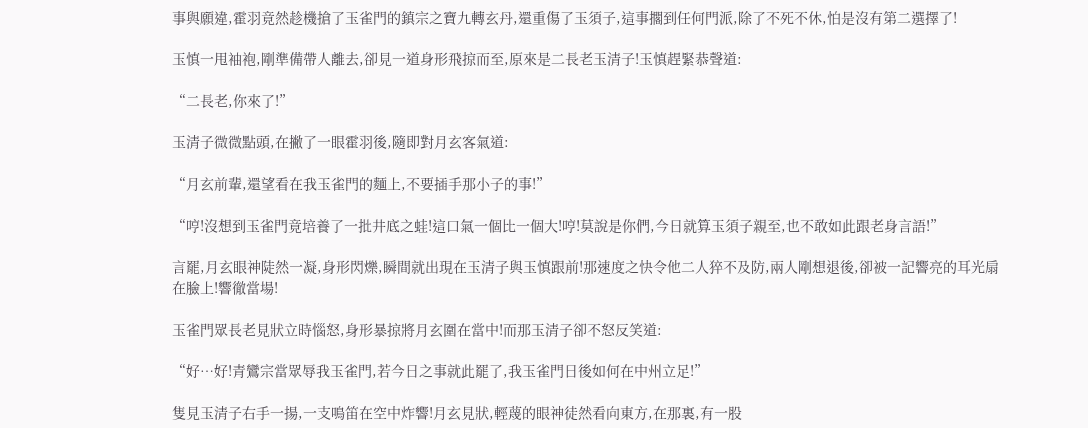事與願違,霍羽竟然趁機搶了玉雀門的鎮宗之寶九轉玄丹,還重傷了玉須子,這事擱到任何門派,除了不死不休,怕是沒有第二選擇了!

玉慎一甩袖袍,剛準備帶人離去,卻見一道身形飛掠而至,原來是二長老玉清子!玉慎趕緊恭聲道:

“二長老,你來了!”

玉清子微微點頭,在撇了一眼霍羽後,隨即對月玄客氣道:

“月玄前輩,還望看在我玉雀門的麵上,不要插手那小子的事!”

“哼!沒想到玉雀門竟培養了一批井底之蛙!這口氣一個比一個大!哼!莫說是你們,今日就算玉須子親至,也不敢如此跟老身言語!”

言罷,月玄眼神陡然一凝,身形閃爍,瞬間就出現在玉清子與玉慎跟前!那速度之快令他二人猝不及防,兩人剛想退後,卻被一記響亮的耳光扇在臉上!響徹當場!

玉雀門眾長老見狀立時惱怒,身形暴掠將月玄圍在當中!而那玉清子卻不怒反笑道:

“好…好!青鸞宗當眾辱我玉雀門,若今日之事就此罷了,我玉雀門日後如何在中州立足!”

隻見玉清子右手一揚,一支鳴笛在空中炸響!月玄見狀,輕蔑的眼神徒然看向東方,在那裏,有一股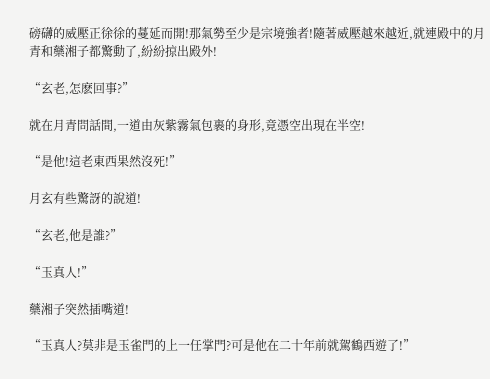磅礴的威壓正徐徐的蔓延而開!那氣勢至少是宗境強者!隨著威壓越來越近,就連殿中的月青和藥湘子都驚動了,紛紛掠出殿外!

“玄老,怎麽回事?”

就在月青問話間,一道由灰紫霧氣包裹的身形,竟憑空出現在半空!

“是他!這老東西果然沒死!”

月玄有些驚訝的說道!

“玄老,他是誰?”

“玉真人!”

藥湘子突然插嘴道!

“玉真人?莫非是玉雀門的上一任掌門?可是他在二十年前就駕鶴西遊了!”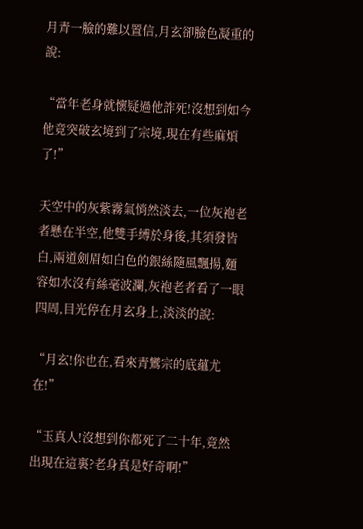月青一臉的難以置信,月玄卻臉色凝重的說:

“當年老身就懷疑過他詐死!沒想到如今他竟突破玄境到了宗境,現在有些麻煩了!”

天空中的灰紫霧氣悄然淡去,一位灰袍老者懸在半空,他雙手縛於身後,其須發皆白,兩道劍眉如白色的銀絲隨風飄揚,麵容如水沒有絲毫波瀾,灰袍老者看了一眼四周,目光停在月玄身上,淡淡的說:

“月玄!你也在,看來青鸞宗的底蘊尤在!”

“玉真人!沒想到你都死了二十年,竟然出現在這裏?老身真是好奇啊!”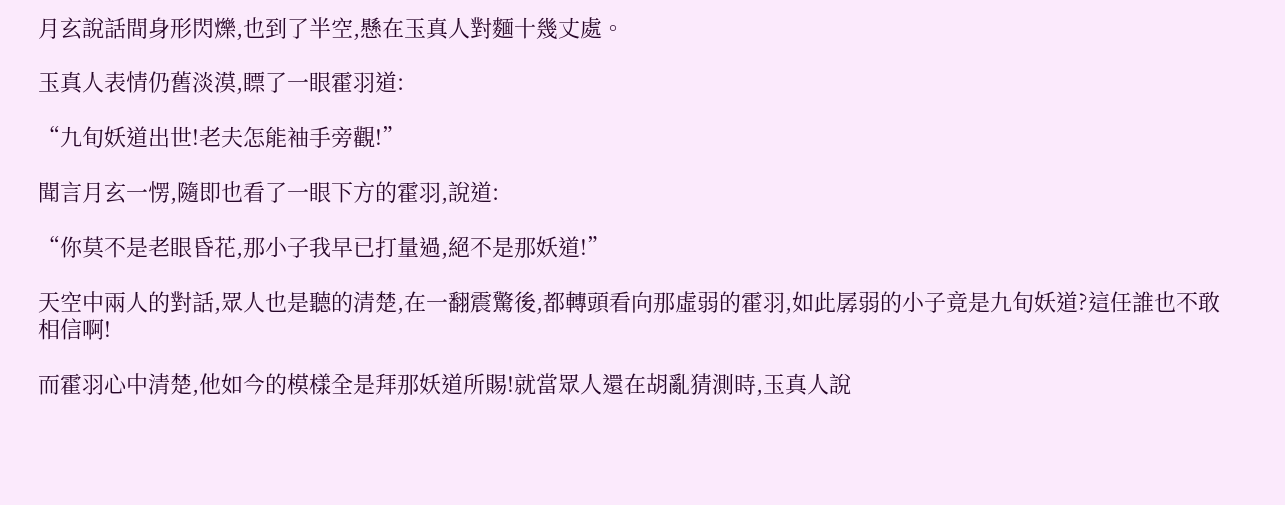月玄說話間身形閃爍,也到了半空,懸在玉真人對麵十幾丈處。

玉真人表情仍舊淡漠,瞟了一眼霍羽道:

“九旬妖道出世!老夫怎能袖手旁觀!”

聞言月玄一愣,隨即也看了一眼下方的霍羽,說道:

“你莫不是老眼昏花,那小子我早已打量過,絕不是那妖道!”

天空中兩人的對話,眾人也是聽的清楚,在一翻震驚後,都轉頭看向那虛弱的霍羽,如此孱弱的小子竟是九旬妖道?這任誰也不敢相信啊!

而霍羽心中清楚,他如今的模樣全是拜那妖道所賜!就當眾人還在胡亂猜測時,玉真人說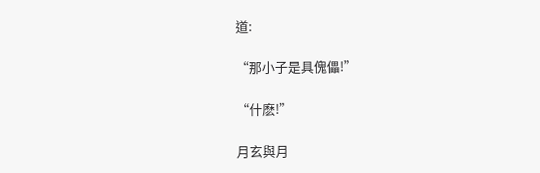道:

“那小子是具傀儡!”

“什麽!”

月玄與月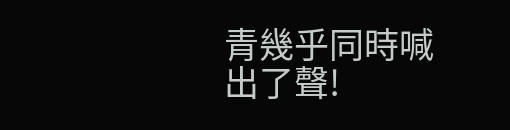青幾乎同時喊出了聲!